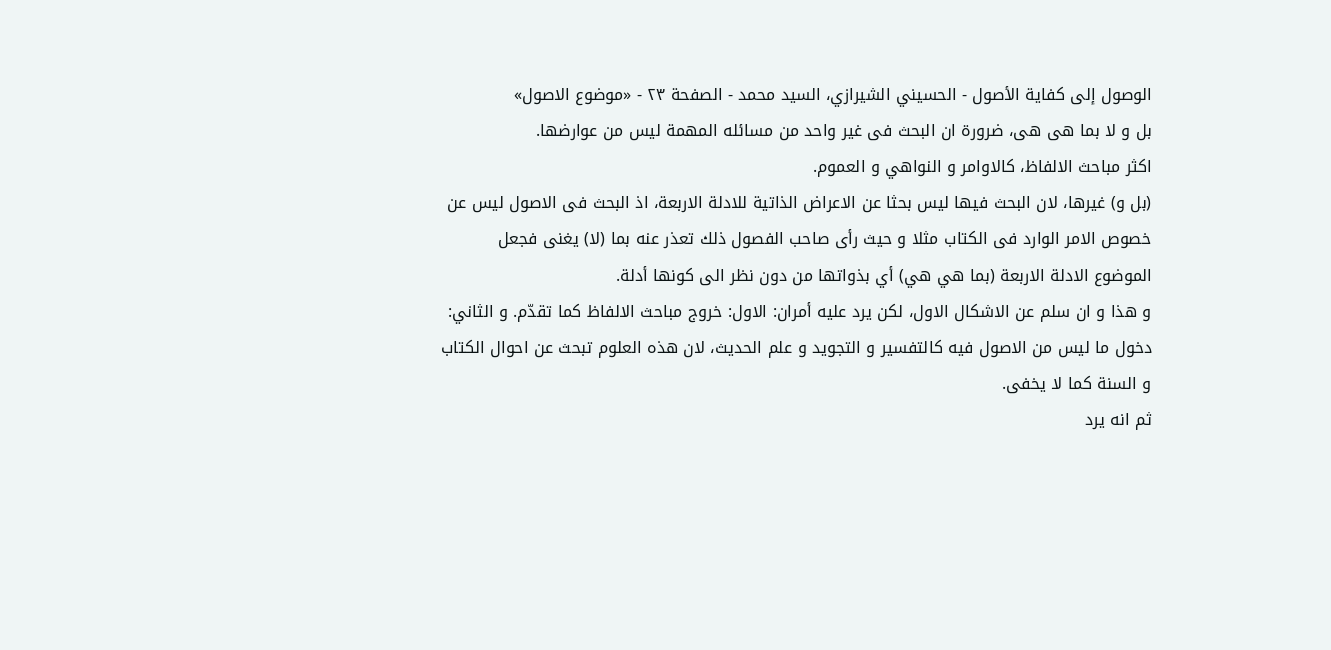الوصول إلى كفاية الأصول - الحسيني الشيرازي، السيد محمد - الصفحة ٢٣ - «موضوع الاصول»
بل و لا بما هى هى، ضرورة ان البحث فى غير واحد من مسائله المهمة ليس من عوارضها.
اكثر مباحث الالفاظ، كالاوامر و النواهي و العموم.
(بل و) غيرها، لان البحث فيها ليس بحثا عن الاعراض الذاتية للادلة الاربعة، اذ البحث فى الاصول ليس عن خصوص الامر الوارد فى الكتاب مثلا و حيث رأى صاحب الفصول ذلك تعذر عنه بما (لا) يغنى فجعل الموضوع الادلة الاربعة (بما هي هي) أي بذواتها من دون نظر الى كونها أدلة.
و هذا و ان سلم عن الاشكال الاول، لكن يرد عليه أمران: الاول: خروج مباحث الالفاظ كما تقدّم. و الثاني: دخول ما ليس من الاصول فيه كالتفسير و التجويد و علم الحديث، لان هذه العلوم تبحث عن احوال الكتاب و السنة كما لا يخفى.
ثم انه يرد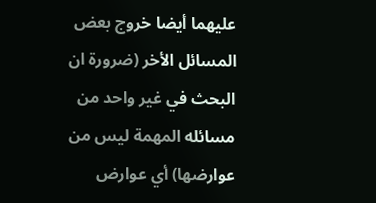عليهما أيضا خروج بعض المسائل الأخر (ضرورة ان البحث في غير واحد من مسائله المهمة ليس من عوارضها) أي عوارض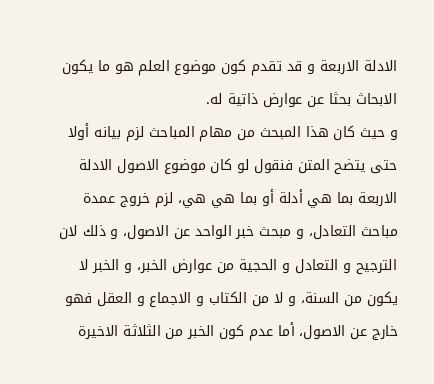الادلة الاربعة و قد تقدم كون موضوع العلم هو ما يكون الابحاث بحثا عن عوارض ذاتية له.
و حيث كان هذا المبحث من مهام المباحث لزم بيانه أولا حتى يتضح المتن فنقول لو كان موضوع الاصول الادلة الاربعة بما هي أدلة أو بما هي هي، لزم خروج عمدة مباحث التعادل، و مبحث خبر الواحد عن الاصول، و ذلك لان الترجيح و التعادل و الحجية من عوارض الخبر، و الخبر لا يكون من السنة، و لا من الكتاب و الاجماع و العقل فهو خارج عن الاصول، أما عدم كون الخبر من الثلاثة الاخيرة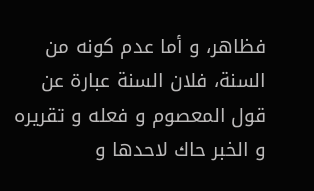فظاهر، و أما عدم كونه من السنة، فلان السنة عبارة عن قول المعصوم و فعله و تقريره و الخبر حاك لاحدها و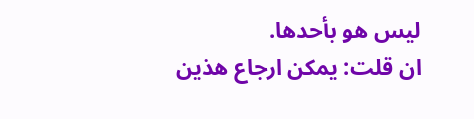ليس هو بأحدها.
ان قلت: يمكن ارجاع هذين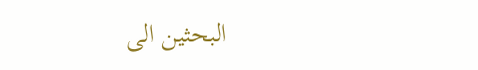البحثين الى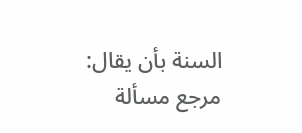السنة بأن يقال: مرجع مسألة